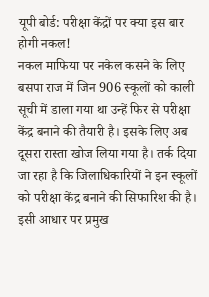यूपी बोर्ड: परीक्षा केंद्रों पर क्या इस बार होगी नकल!
नकल माफिया पर नकेल कसने के लिए बसपा राज में जिन 906 स्कूलों को काली सूची में डाला गया था उन्हें फिर से परीक्षा केंद्र बनाने की तैयारी है। इसके लिए अब दूसरा रास्ता खोज लिया गया है। तर्क दिया जा रहा है कि जिलाधिकारियों ने इन स्कूलों को परीक्षा केंद्र बनाने की सिफारिश की है।
इसी आधार पर प्रमुख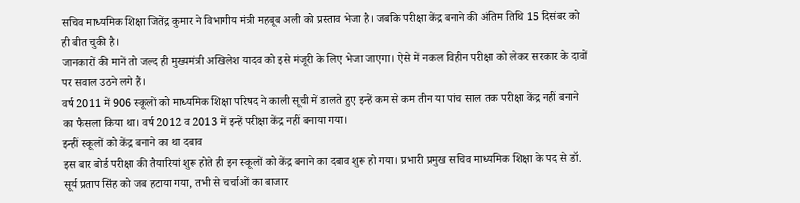सचिव माध्यमिक शिक्षा जितेंद्र कुमार ने विभागीय मंत्री महबूब अली को प्रस्ताव भेजा है। जबकि परीक्षा केंद्र बनाने की अंतिम तिथि 15 दिसंबर को ही बीत चुकी है।
जानकारों की मानें तो जल्द ही मुख्यमंत्री अखिलेश यादव को इसे मंजूरी के लिए भेजा जाएगा। ऐसे में नकल विहीन परीक्षा को लेकर सरकार के दावों पर सवाल उठने लगे हैं।
वर्ष 2011 में 906 स्कूलों को माध्यमिक शिक्षा परिषद ने काली सूची में डालते हुए इन्हें कम से कम तीन या पांच साल तक परीक्षा केंद्र नहीं बनाने का फैसला किया था। वर्ष 2012 व 2013 में इन्हें परीक्षा केंद्र नहीं बनाया गया।
इन्हीं स्कूलों को केंद्र बनाने का था दबाव
इस बार बोर्ड परीक्षा की तैयारियां शुरू होते ही इन स्कूलों को केंद्र बनाने का दबाव शुरू हो गया। प्रभारी प्रमुख सचिव माध्यमिक शिक्षा के पद से डॉ. सूर्य प्रताप सिंह को जब हटाया गया, तभी से चर्चाओं का बाजार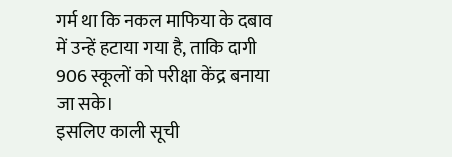गर्म था कि नकल माफिया के दबाव में उन्हें हटाया गया है, ताकि दागी 906 स्कूलों को परीक्षा केंद्र बनाया जा सके।
इसलिए काली सूची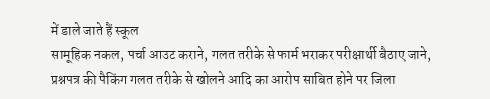में डाले जाते हैं स्कूल
सामूहिक नकल, पर्चा आउट कराने, गलत तरीके से फार्म भराकर परीक्षार्थी बैठाए जाने, प्रश्नपत्र की पैकिंग गलत तरीके से खोलने आदि का आरोप साबित होने पर जिला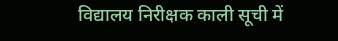विद्यालय निरीक्षक काली सूची में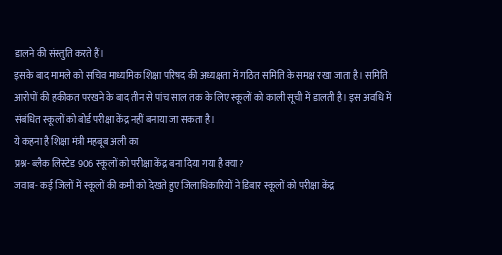डालने की संस्तुति करते हैं।
इसके बाद मामले को सचिव माध्यमिक शिक्षा परिषद की अध्यक्षता में गठित समिति के समक्ष रखा जाता है। समिति आरोपों की हकीकत परखने के बाद तीन से पांच साल तक के लिए स्कूलों को काली सूची में डालती है। इस अवधि में संबंधित स्कूलों को बोर्ड परीक्षा केंद्र नहीं बनाया जा सकता है।
ये कहना है शिक्षा मंत्री महबूब अली का
प्रश्न- ब्लैक लिस्टेड 906 स्कूलों को परीक्षा केंद्र बना दिया गया है क्या?
जवाब- कई जिलों में स्कूलों की कमी को देखते हुए जिलाधिकारियों ने डिबार स्कूलों को परीक्षा केंद्र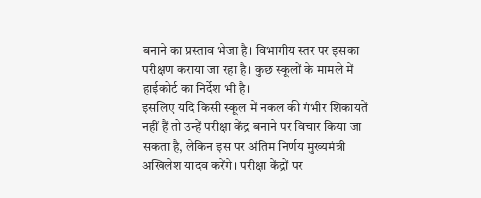बनाने का प्रस्ताव भेजा है। विभागीय स्तर पर इसका परीक्षण कराया जा रहा है। कुछ स्कूलों के मामले में हाईकोर्ट का निर्देश भी है।
इसलिए यदि किसी स्कूल में नकल की गंभीर शिकायतें नहीं हैं तो उन्हें परीक्षा केंद्र बनाने पर विचार किया जा सकता है, लेकिन इस पर अंतिम निर्णय मुख्यमंत्री अखिलेश यादव करेंगे। परीक्षा केंद्रों पर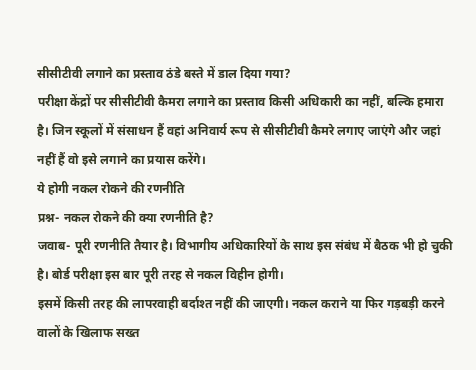सीसीटीवी लगाने का प्रस्ताव ठंडे बस्ते में डाल दिया गया?
परीक्षा केंद्रों पर सीसीटीवी कैमरा लगाने का प्रस्ताव किसी अधिकारी का नहीं, बल्कि हमारा है। जिन स्कूलों में संसाधन हैं वहां अनिवार्य रूप से सीसीटीवी कैमरे लगाए जाएंगे और जहां नहीं हैं वो इसे लगाने का प्रयास करेंगे।
ये होगी नकल रोकने की रणनीति
प्रश्न- नकल रोकने की क्या रणनीति है?
जवाब- पूरी रणनीति तैयार है। विभागीय अधिकारियों के साथ इस संबंध में बैठक भी हो चुकी है। बोर्ड परीक्षा इस बार पूरी तरह से नकल विहीन होगी।
इसमें किसी तरह की लापरवाही बर्दाश्त नहीं की जाएगी। नकल कराने या फिर गड़बड़ी करने वालों के खिलाफ सख्त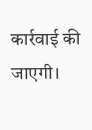कार्रवाई की जाएगी।